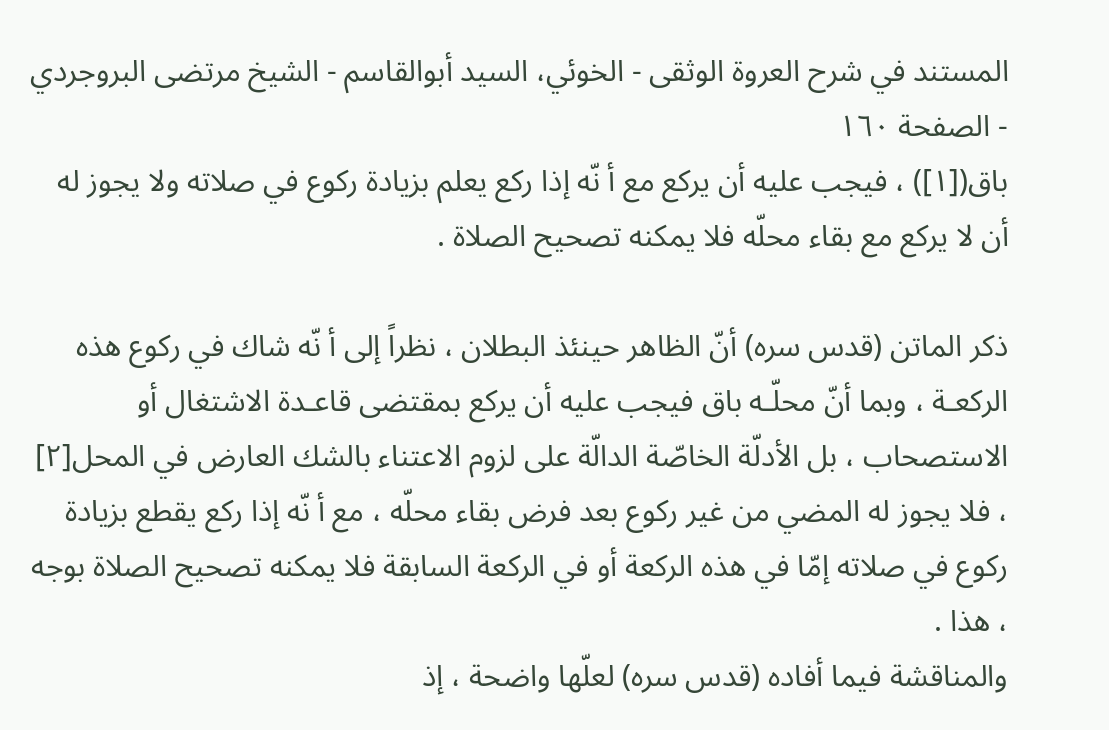المستند في شرح العروة الوثقى - الخوئي، السيد أبوالقاسم - الشيخ مرتضى البروجردي - الصفحة ١٦٠
باق([١]) ، فيجب عليه أن يركع مع أ نّه إذا ركع يعلم بزيادة ركوع في صلاته ولا يجوز له أن لا يركع مع بقاء محلّه فلا يمكنه تصحيح الصلاة .

ذكر الماتن (قدس سره) أنّ الظاهر حينئذ البطلان ، نظراً إلى أ نّه شاك في ركوع هذه الركعـة ، وبما أنّ محلّـه باق فيجب عليه أن يركع بمقتضى قاعـدة الاشتغال أو الاستصحاب ، بل الأدلّة الخاصّة الدالّة على لزوم الاعتناء بالشك العارض في المحل[٢] ، فلا يجوز له المضي من غير ركوع بعد فرض بقاء محلّه ، مع أ نّه إذا ركع يقطع بزيادة ركوع في صلاته إمّا في هذه الركعة أو في الركعة السابقة فلا يمكنه تصحيح الصلاة بوجه ، هذا .
والمناقشة فيما أفاده (قدس سره) لعلّها واضحة ، إذ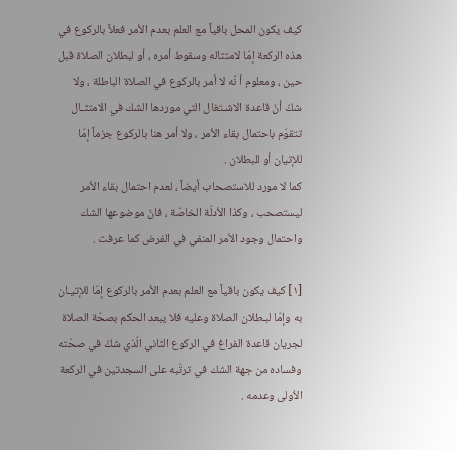كيف يكون المحل باقياً مع العلم بعدم الأمر فعلاً بالركوع في هذه الركعة إمّا لامتثاله وسقوط أمره ، أو لبطلان الصلاة قبل حين ، ومعلوم أ نّه لا أمر بالركوع في الصلاة الباطلة ، ولا شكّ أنّ قاعدة الاشـتغال التي موردها الشك في الامتثـال تتقوّم باحتمال بقاء الأمر ، ولا أمر هنا بالركوع جزماً إمّا للإتيان أو للبطلان .
كما لا مورد للاستصحاب أيضاً ، لعدم احتمال بقاء الأمر ليستصحب ، وكذا الأدلّة الخاصّة ، فانّ موضوعها الشك واحتمال وجود الأمر المنفي في الفرض كما عرفت .

[١] كيف يكون باقياً مع العلم بعدم الأمر بالركوع إمّا للإتيـان به وإمّا لبـطلان الصلاة وعليه فلا يبعد الحكم بصحّة الصلاة لجريان قاعدة الفراغ في الركوع الثاني الّذي شكّ في صحّته وفساده من جهة الشك في ترتّبه على السجدتين في الركعة الاُولى وعدمه .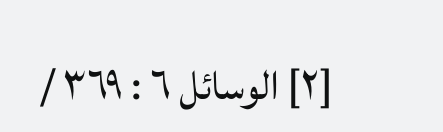[٢] الوسائل ٦ : ٣٦٩ /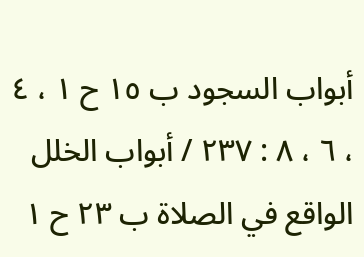أبواب السجود ب ١٥ ح ١ ، ٤ ، ٦ ، ٨ : ٢٣٧ / أبواب الخلل الواقع في الصلاة ب ٢٣ ح ١